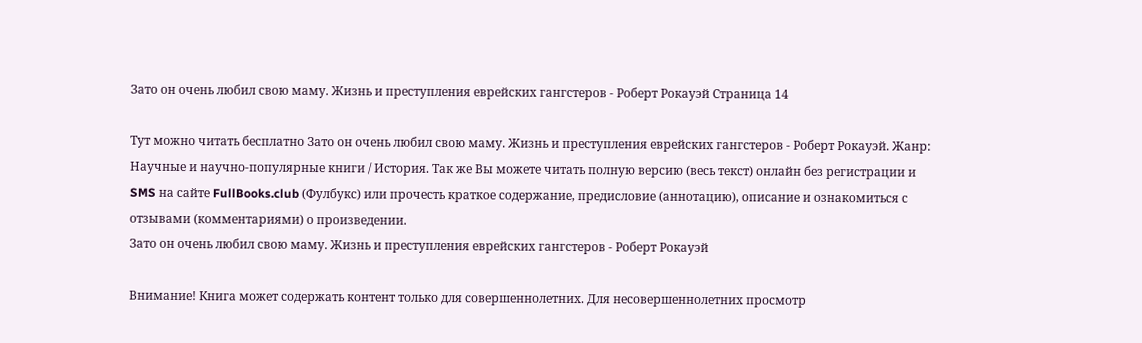Зато он очень любил свою маму. Жизнь и преступления еврейских гангстеров - Роберт Рокауэй Страница 14

Тут можно читать бесплатно Зато он очень любил свою маму. Жизнь и преступления еврейских гангстеров - Роберт Рокауэй. Жанр: Научные и научно-популярные книги / История. Так же Вы можете читать полную версию (весь текст) онлайн без регистрации и SMS на сайте FullBooks.club (Фулбукс) или прочесть краткое содержание, предисловие (аннотацию), описание и ознакомиться с отзывами (комментариями) о произведении.
Зато он очень любил свою маму. Жизнь и преступления еврейских гангстеров - Роберт Рокауэй

Внимание! Книга может содержать контент только для совершеннолетних. Для несовершеннолетних просмотр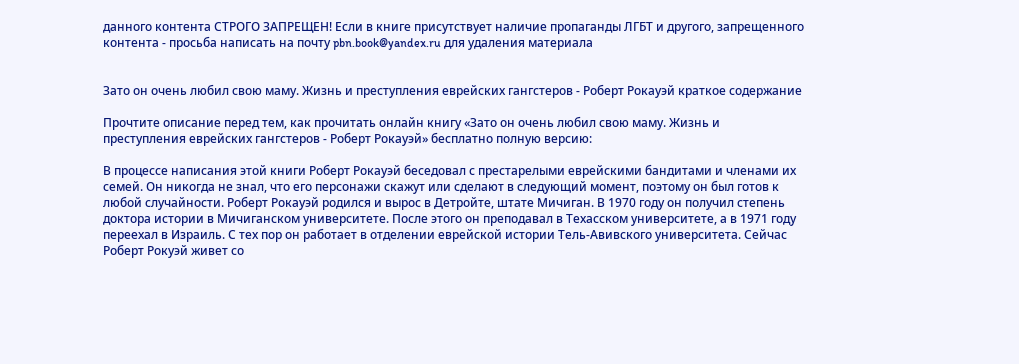данного контента СТРОГО ЗАПРЕЩЕН! Если в книге присутствует наличие пропаганды ЛГБТ и другого, запрещенного контента - просьба написать на почту pbn.book@yandex.ru для удаления материала


Зато он очень любил свою маму. Жизнь и преступления еврейских гангстеров - Роберт Рокауэй краткое содержание

Прочтите описание перед тем, как прочитать онлайн книгу «Зато он очень любил свою маму. Жизнь и преступления еврейских гангстеров - Роберт Рокауэй» бесплатно полную версию:

В процессе написания этой книги Роберт Рокауэй беседовал с престарелыми еврейскими бандитами и членами их семей. Он никогда не знал, что его персонажи скажут или сделают в следующий момент, поэтому он был готов к любой случайности. Роберт Рокауэй родился и вырос в Детройте, штате Мичиган. В 1970 году он получил степень доктора истории в Мичиганском университете. После этого он преподавал в Техасском университете, а в 1971 году переехал в Израиль. С тех пор он работает в отделении еврейской истории Тель-Авивского университета. Сейчас Роберт Рокуэй живет со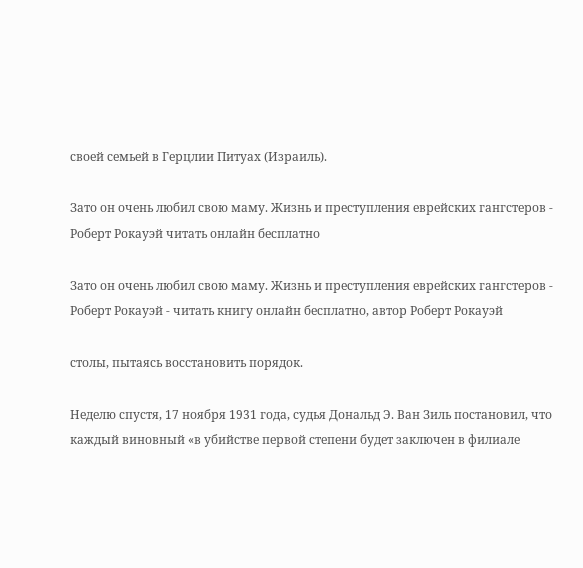своей семьей в Герцлии Питуах (Израиль).

Зато он очень любил свою маму. Жизнь и преступления еврейских гангстеров - Роберт Рокауэй читать онлайн бесплатно

Зато он очень любил свою маму. Жизнь и преступления еврейских гангстеров - Роберт Рокауэй - читать книгу онлайн бесплатно, автор Роберт Рокауэй

столы, пытаясь восстановить порядок.

Неделю спустя, 17 ноября 1931 года, судья Дональд Э. Ван Зиль постановил, что каждый виновный «в убийстве первой степени будет заключен в филиале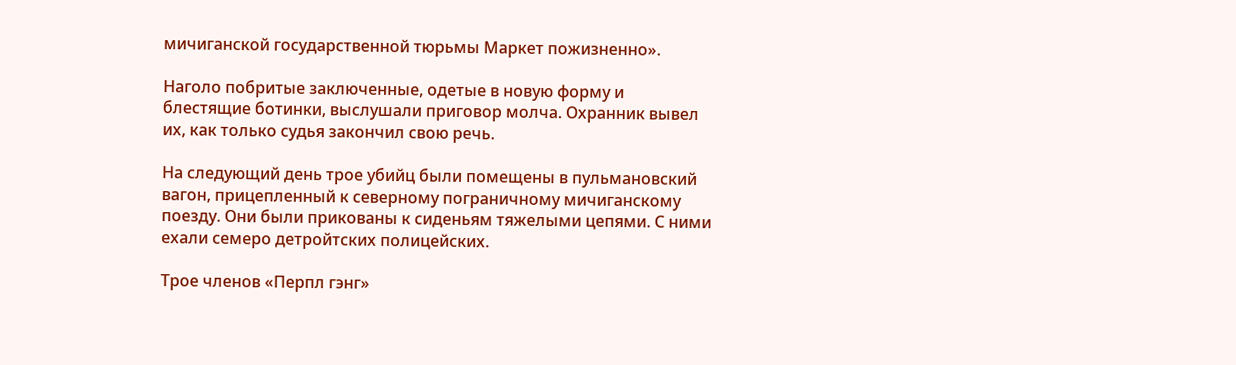мичиганской государственной тюрьмы Маркет пожизненно».

Наголо побритые заключенные, одетые в новую форму и блестящие ботинки, выслушали приговор молча. Охранник вывел их, как только судья закончил свою речь.

На следующий день трое убийц были помещены в пульмановский вагон, прицепленный к северному пограничному мичиганскому поезду. Они были прикованы к сиденьям тяжелыми цепями. С ними ехали семеро детройтских полицейских.

Трое членов «Перпл гэнг»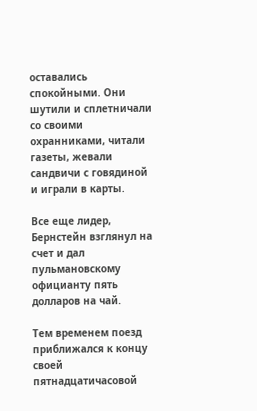оставались спокойными. Они шутили и сплетничали со своими охранниками, читали газеты, жевали сандвичи с говядиной и играли в карты.

Все еще лидер, Бернстейн взглянул на счет и дал пульмановскому официанту пять долларов на чай.

Тем временем поезд приближался к концу своей пятнадцатичасовой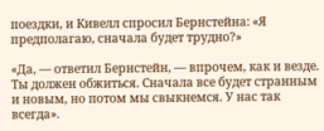поездки, и Кивелл спросил Бернстейна: «Я предполагаю, сначала будет трудно?»

«Да, — ответил Бернстейн, — впрочем, как и везде. Ты должен обжиться. Сначала все будет странным и новым, но потом мы свыкнемся. У нас так всегда».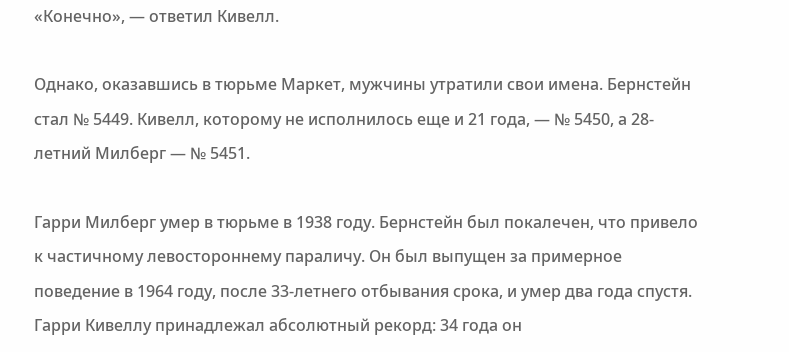«Конечно», — ответил Кивелл.

Однако, оказавшись в тюрьме Маркет, мужчины утратили свои имена. Бернстейн стал № 5449. Кивелл, которому не исполнилось еще и 21 года, — № 5450, а 28-летний Милберг — № 5451.

Гарри Милберг умер в тюрьме в 1938 году. Бернстейн был покалечен, что привело к частичному левостороннему параличу. Он был выпущен за примерное поведение в 1964 году, после 33-летнего отбывания срока, и умер два года спустя. Гарри Кивеллу принадлежал абсолютный рекорд: 34 года он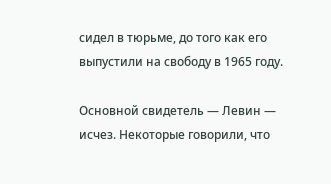сидел в тюрьме, до того как его выпустили на свободу в 1965 году.

Основной свидетель — Левин — исчез. Некоторые говорили, что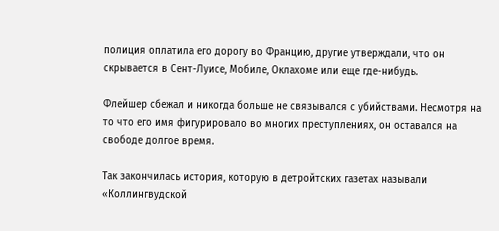полиция оплатила его дорогу во Францию, другие утверждали, что он скрывается в Сент-Луисе, Мобиле, Оклахоме или еще где-нибудь.

Флейшер сбежал и никогда больше не связывался с убийствами. Несмотря на то что его имя фигурировало во многих преступлениях, он оставался на свободе долгое время.

Так закончилась история, которую в детройтских газетах называли «Коллингвудской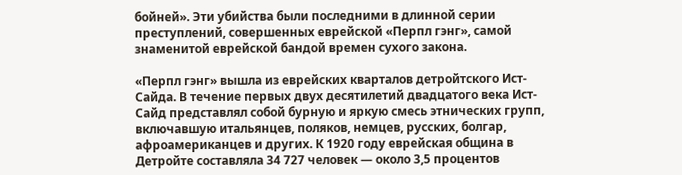бойней». Эти убийства были последними в длинной серии преступлений, совершенных еврейской «Перпл гэнг», самой знаменитой еврейской бандой времен сухого закона.

«Перпл гэнг» вышла из еврейских кварталов детройтского Ист-Сайда. В течение первых двух десятилетий двадцатого века Ист-Сайд представлял собой бурную и яркую смесь этнических групп, включавшую итальянцев, поляков, немцев, русских, болгар, афроамериканцев и других. К 1920 году еврейская община в Детройте составляла 34 727 человек — около 3,5 процентов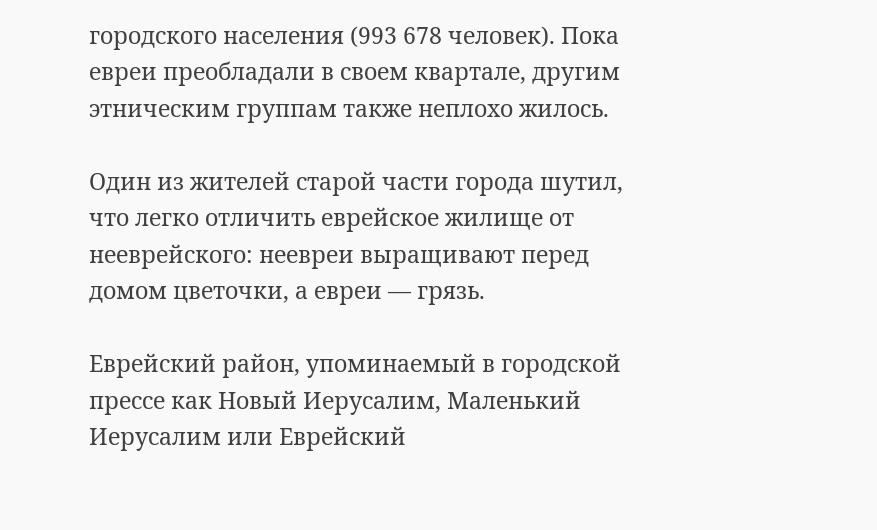городского населения (993 678 человек). Пока евреи преобладали в своем квартале, другим этническим группам также неплохо жилось.

Один из жителей старой части города шутил, что легко отличить еврейское жилище от нееврейского: неевреи выращивают перед домом цветочки, а евреи — грязь.

Еврейский район, упоминаемый в городской прессе как Новый Иерусалим, Маленький Иерусалим или Еврейский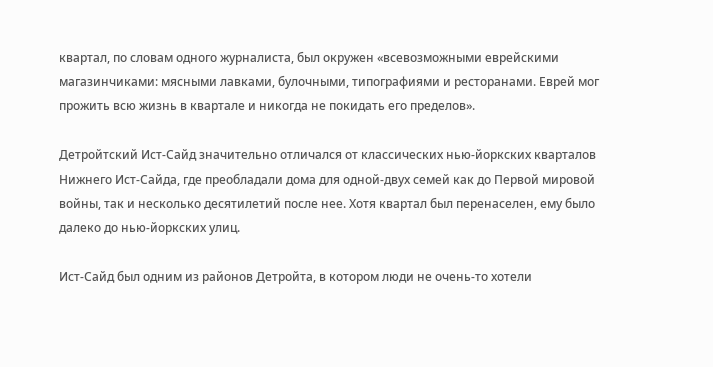квартал, по словам одного журналиста, был окружен «всевозможными еврейскими магазинчиками: мясными лавками, булочными, типографиями и ресторанами. Еврей мог прожить всю жизнь в квартале и никогда не покидать его пределов».

Детройтский Ист-Сайд значительно отличался от классических нью-йоркских кварталов Нижнего Ист-Сайда, где преобладали дома для одной-двух семей как до Первой мировой войны, так и несколько десятилетий после нее. Хотя квартал был перенаселен, ему было далеко до нью-йоркских улиц.

Ист-Сайд был одним из районов Детройта, в котором люди не очень-то хотели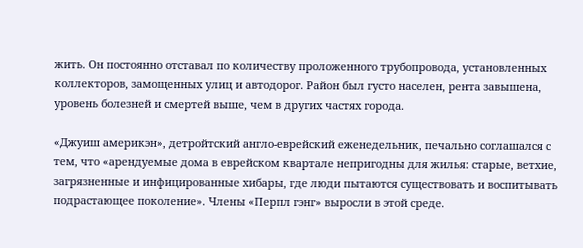жить. Он постоянно отставал по количеству проложенного трубопровода, установленных коллекторов, замощенных улиц и автодорог. Район был густо населен, рента завышена, уровень болезней и смертей выше, чем в других частях города.

«Джуиш америкэн», детройтский англо-еврейский еженедельник, печально соглашался с тем, что «арендуемые дома в еврейском квартале непригодны для жилья: старые, ветхие, загрязненные и инфицированные хибары, где люди пытаются существовать и воспитывать подрастающее поколение». Члены «Перпл гэнг» выросли в этой среде.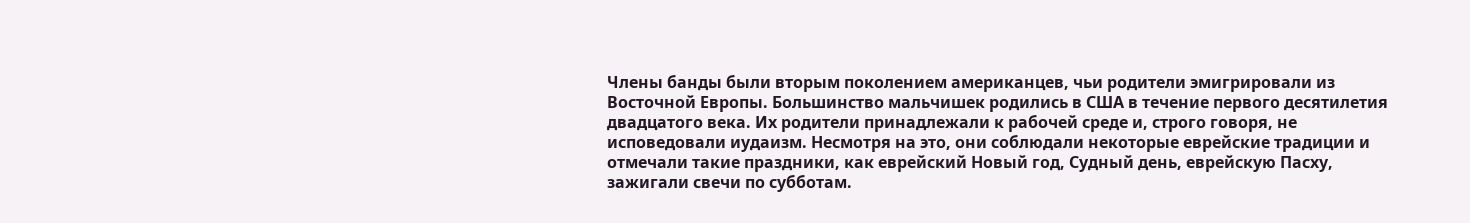Члены банды были вторым поколением американцев, чьи родители эмигрировали из Восточной Европы. Большинство мальчишек родились в США в течение первого десятилетия двадцатого века. Их родители принадлежали к рабочей среде и, строго говоря, не исповедовали иудаизм. Несмотря на это, они соблюдали некоторые еврейские традиции и отмечали такие праздники, как еврейский Новый год, Судный день, еврейскую Пасху, зажигали свечи по субботам.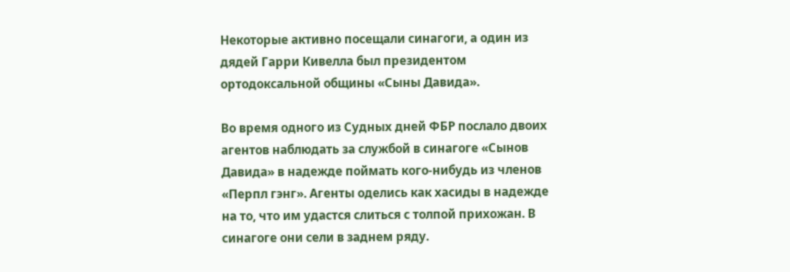Некоторые активно посещали синагоги, а один из дядей Гарри Кивелла был президентом ортодоксальной общины «Сыны Давида».

Во время одного из Судных дней ФБР послало двоих агентов наблюдать за службой в синагоге «Сынов Давида» в надежде поймать кого-нибудь из членов «Перпл гэнг». Агенты оделись как хасиды в надежде на то, что им удастся слиться с толпой прихожан. В синагоге они сели в заднем ряду.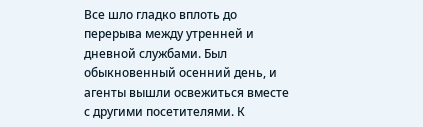Все шло гладко вплоть до перерыва между утренней и дневной службами. Был обыкновенный осенний день, и агенты вышли освежиться вместе с другими посетителями. К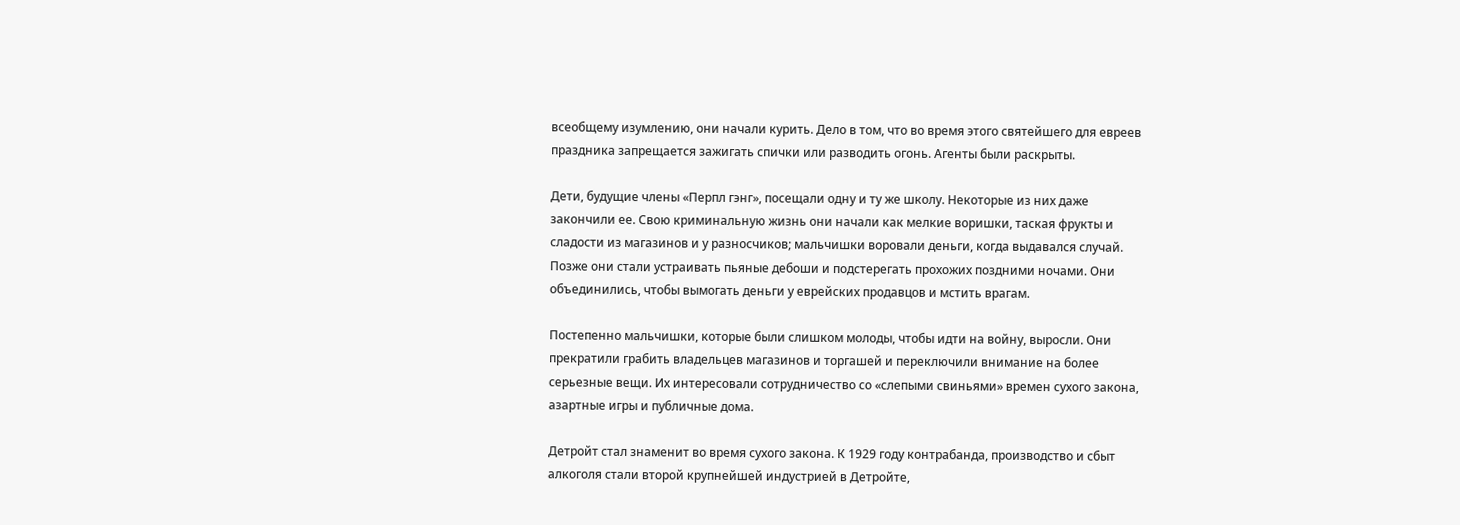всеобщему изумлению, они начали курить. Дело в том, что во время этого святейшего для евреев праздника запрещается зажигать спички или разводить огонь. Агенты были раскрыты.

Дети, будущие члены «Перпл гэнг», посещали одну и ту же школу. Некоторые из них даже закончили ее. Свою криминальную жизнь они начали как мелкие воришки, таская фрукты и сладости из магазинов и у разносчиков; мальчишки воровали деньги, когда выдавался случай. Позже они стали устраивать пьяные дебоши и подстерегать прохожих поздними ночами. Они объединились, чтобы вымогать деньги у еврейских продавцов и мстить врагам.

Постепенно мальчишки, которые были слишком молоды, чтобы идти на войну, выросли. Они прекратили грабить владельцев магазинов и торгашей и переключили внимание на более серьезные вещи. Их интересовали сотрудничество со «слепыми свиньями» времен сухого закона, азартные игры и публичные дома.

Детройт стал знаменит во время сухого закона. К 1929 году контрабанда, производство и сбыт алкоголя стали второй крупнейшей индустрией в Детройте,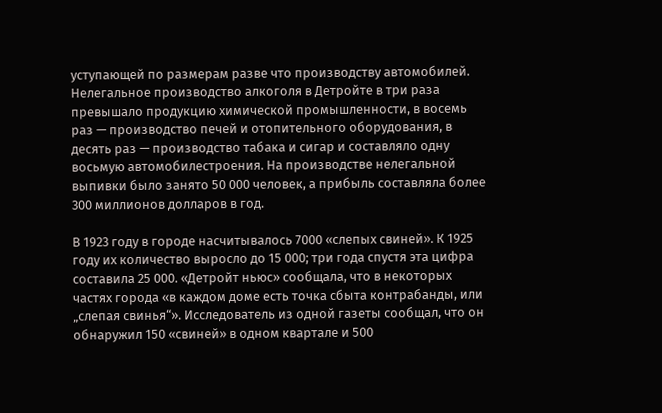уступающей по размерам разве что производству автомобилей. Нелегальное производство алкоголя в Детройте в три раза превышало продукцию химической промышленности, в восемь раз — производство печей и отопительного оборудования, в десять раз — производство табака и сигар и составляло одну восьмую автомобилестроения. На производстве нелегальной выпивки было занято 50 000 человек, а прибыль составляла более 300 миллионов долларов в год.

В 1923 году в городе насчитывалось 7000 «слепых свиней». К 1925 году их количество выросло до 15 000; три года спустя эта цифра составила 25 000. «Детройт ньюс» сообщала, что в некоторых частях города «в каждом доме есть точка сбыта контрабанды, или „слепая свинья“». Исследователь из одной газеты сообщал, что он обнаружил 150 «свиней» в одном квартале и 500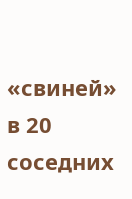«свиней» в 20 соседних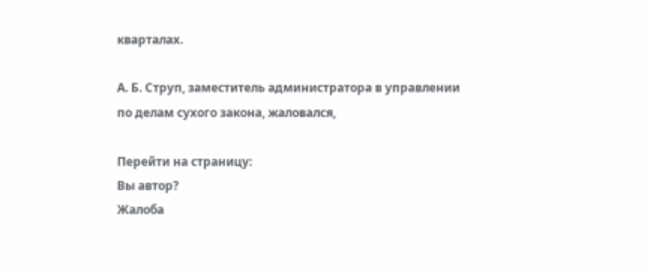кварталах.

А. Б. Струп, заместитель администратора в управлении по делам сухого закона, жаловался,

Перейти на страницу:
Вы автор?
Жалоба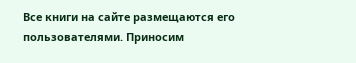Все книги на сайте размещаются его пользователями. Приносим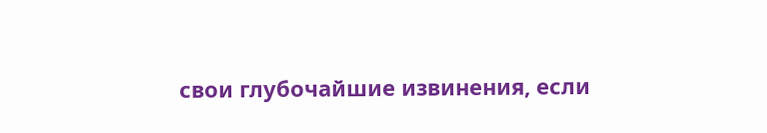свои глубочайшие извинения, если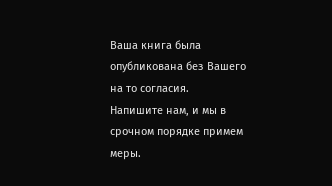Ваша книга была опубликована без Вашего на то согласия.
Напишите нам, и мы в срочном порядке примем меры.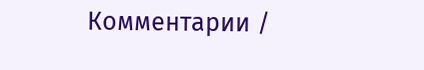Комментарии /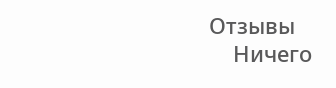Отзывы
    Ничего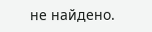не найдено.